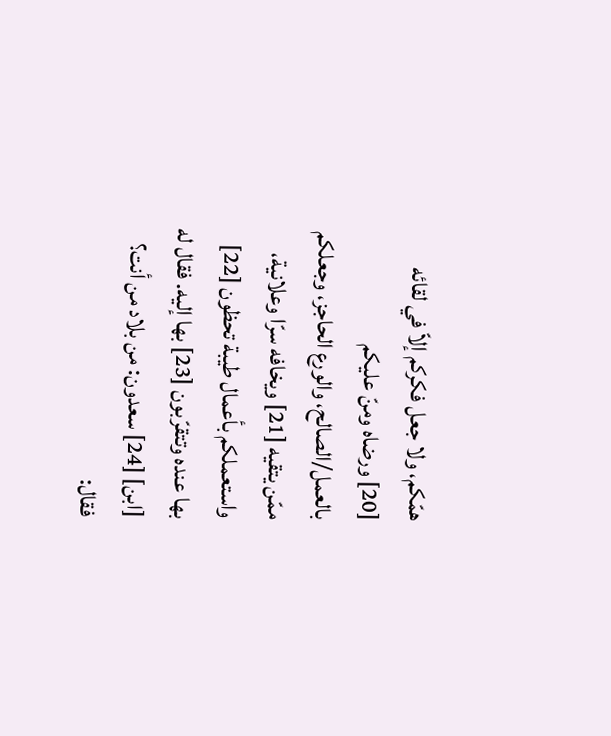همّكم، ولا جعل فكركم إلاّ في لقائه [20] ورضاه ومنّ عليكم بالعمل/الصالح، والورع الحاجز، وجعلكم ممّن يتقيه [21] ويخافه سرّا وعلانية، واستعملكم بأعمال طيبة تحظون [22] بها عنده وتتقرّبون [23] بها إليه. فقال له [ابن] [24] سعدون: من بلاد من أنت؟ فقال: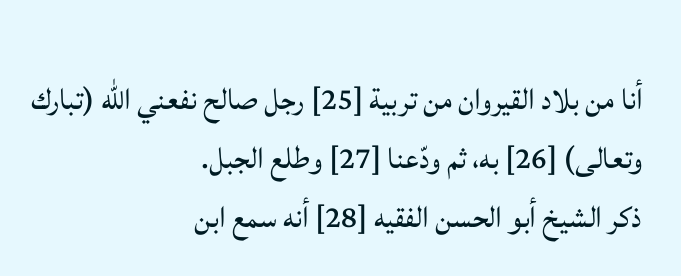أنا من بلاد القيروان من تربية [25] رجل صالح نفعني الله (تبارك وتعالى) [26] به، ثم ودّعنا [27] وطلع الجبل.
ذكر الشيخ أبو الحسن الفقيه [28] أنه سمع ابن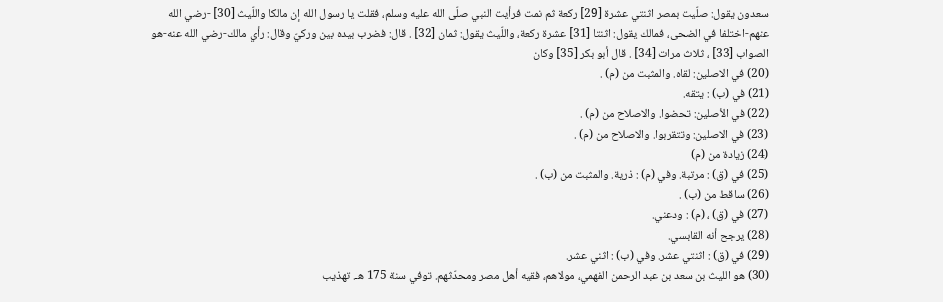سعدون يقول: صلّيت بمصر اثنتي عشرة [29] ركعة ثم نمت فرأيت النبي صلّى الله عليه وسلم، فقلت يا رسول الله إن مالكا واللّيث [30] -رضي الله عنهم-اختلفا في الضحى، فمالك يقول: اثنتا [31] عشرة ركعة، واللّيث يقول: ثمان [32] . قال: فضرب بيده بين وركيّ وقال: رأي مالك-رضي الله عنه-هو الصواب [33] ، ثلاث مرات [34] . قال أبو بكر [35] وكان
(20) في الاصلين: لقاه. والمثبت من (م) .
(21) في (ب) : يتقه.
(22) في الأصلين: تحضوا. والاصلاح من (م) .
(23) في الاصلين: وتتقربوا. والاصلاح من (م) .
(24) زيادة من (م)
(25) في (ق) : مرتبة. وفي (م) : ذرية. والمثبت من (ب) .
(26) ساقط من (ب) .
(27) في (ق) ، (م) : ودعني.
(28) يرجح أنه القابسي.
(29) في (ق) : اثنتي عشر. وفي (ب) : اثني عشر.
(30) هو الليث بن سعد بن عبد الرحمن الفهمي، مولاهم، فقيه أهل مصر ومحدّثهم. توفي سنة 175 هـ. تهذيب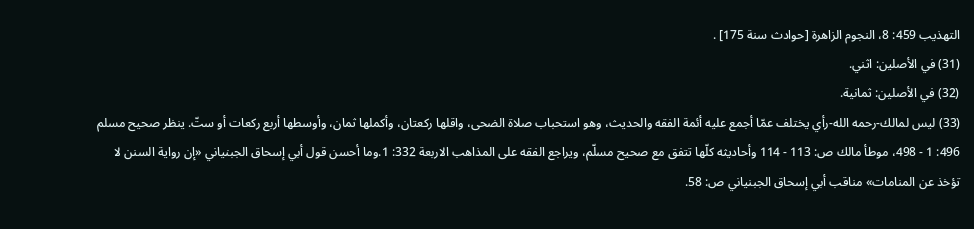التهذيب 459: 8، النجوم الزاهرة [حوادث سنة 175] .
(31) في الأصلين: اثني.
(32) في الأصلين: ثمانية.
(33) ليس لمالك-رحمه الله-رأي يختلف عمّا أجمع عليه أئمة الفقه والحديث، وهو استحباب صلاة الضحى، واقلها ركعتان، وأكملها ثمان، وأوسطها أربع ركعات أو ستّ. ينظر صحيح مسلم 496: 1 - 498، موطأ مالك ص: 113 - 114 وأحاديثه كلّها تتفق مع صحيح مسلّم، ويراجع الفقه على المذاهب الاربعة 332: 1.وما أحسن قول أبي إسحاق الجبنياني «إن رواية السنن لا تؤخذ عن المنامات» مناقب أبي إسحاق الجبنياني ص: 58.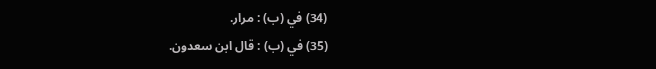(34) في (ب) : مرار.
(35) في (ب) : قال ابن سعدون.